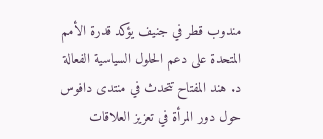مندوب قطر في جنيف يؤكد قدرة الأمم المتحدة على دعم الحلول السياسية الفعالة
د. هند المفتاح تتحدث في منتدى دافوس حول دور المرأة في تعزيز العلاقات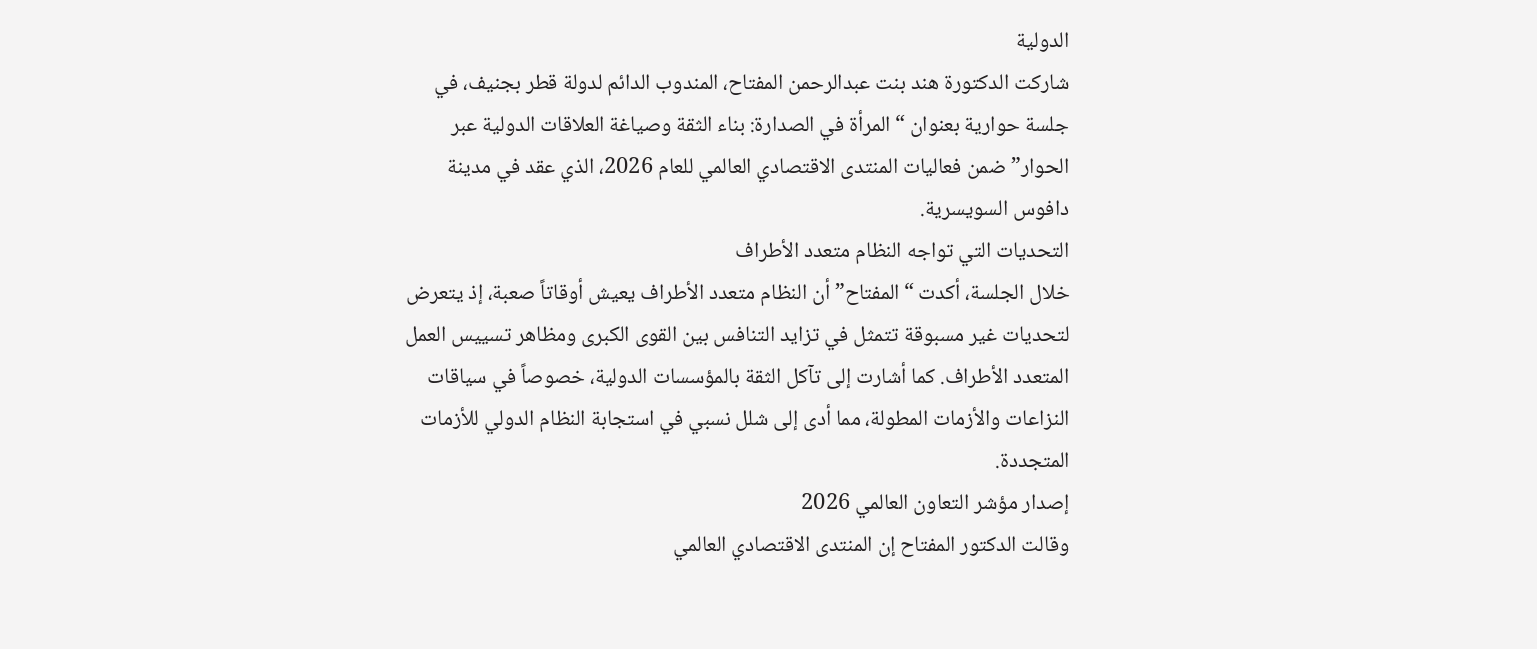الدولية
شاركت الدكتورة هند بنت عبدالرحمن المفتاح، المندوب الدائم لدولة قطر بجنيف، في جلسة حوارية بعنوان “المرأة في الصدارة: بناء الثقة وصياغة العلاقات الدولية عبر الحوار” ضمن فعاليات المنتدى الاقتصادي العالمي للعام 2026، الذي عقد في مدينة دافوس السويسرية.
التحديات التي تواجه النظام متعدد الأطراف
خلال الجلسة، أكدت “المفتاح” أن النظام متعدد الأطراف يعيش أوقاتاً صعبة، إذ يتعرض لتحديات غير مسبوقة تتمثل في تزايد التنافس بين القوى الكبرى ومظاهر تسييس العمل المتعدد الأطراف. كما أشارت إلى تآكل الثقة بالمؤسسات الدولية، خصوصاً في سياقات النزاعات والأزمات المطولة، مما أدى إلى شلل نسبي في استجابة النظام الدولي للأزمات المتجددة.
إصدار مؤشر التعاون العالمي 2026
وقالت الدكتور المفتاح إن المنتدى الاقتصادي العالمي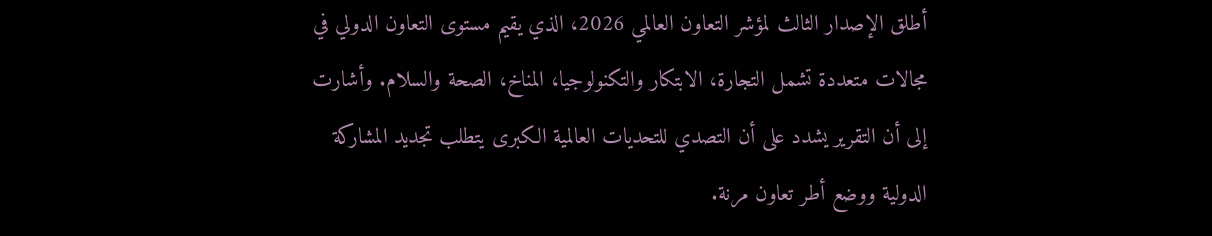أطلق الإصدار الثالث لمؤشر التعاون العالمي 2026، الذي يقيم مستوى التعاون الدولي في مجالات متعددة تشمل التجارة، الابتكار والتكنولوجيا، المناخ، الصحة والسلام. وأشارت إلى أن التقرير يشدد على أن التصدي للتحديات العالمية الكبرى يتطلب تجديد المشاركة الدولية ووضع أطر تعاون مرنة.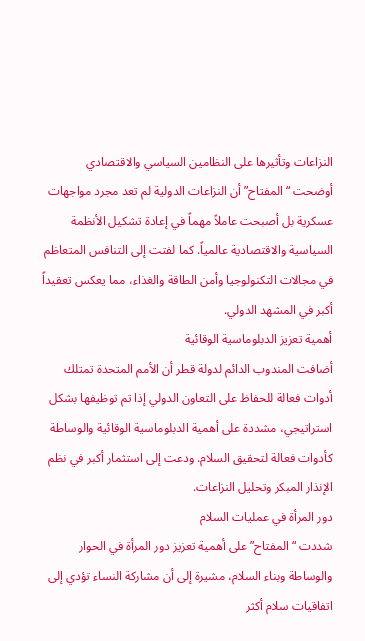النزاعات وتأثيرها على النظامين السياسي والاقتصادي
أوضحت “المفتاح” أن النزاعات الدولية لم تعد مجرد مواجهات عسكرية بل أصبحت عاملاً مهماً في إعادة تشكيل الأنظمة السياسية والاقتصادية عالمياً. كما لفتت إلى التنافس المتعاظم في مجالات التكنولوجيا وأمن الطاقة والغذاء، مما يعكس تعقيداً أكبر في المشهد الدولي.
أهمية تعزيز الدبلوماسية الوقائية
أضافت المندوب الدائم لدولة قطر أن الأمم المتحدة تمتلك أدوات فعالة للحفاظ على التعاون الدولي إذا تم توظيفها بشكل استراتيجي، مشددة على أهمية الدبلوماسية الوقائية والوساطة كأدوات فعالة لتحقيق السلام. ودعت إلى استثمار أكبر في نظم الإنذار المبكر وتحليل النزاعات.
دور المرأة في عمليات السلام
شددت “المفتاح” على أهمية تعزيز دور المرأة في الحوار والوساطة وبناء السلام، مشيرة إلى أن مشاركة النساء تؤدي إلى اتفاقيات سلام أكثر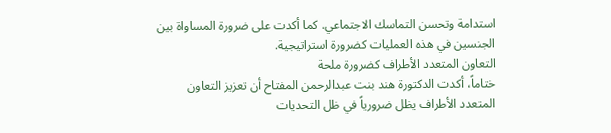استدامة وتحسن التماسك الاجتماعي. كما أكدت على ضرورة المساواة بين الجنسين في هذه العمليات كضرورة استراتيجية.
التعاون المتعدد الأطراف كضرورة ملحة
ختاماً، أكدت الدكتورة هند بنت عبدالرحمن المفتاح أن تعزيز التعاون المتعدد الأطراف يظل ضرورياً في ظل التحديات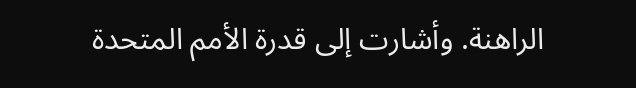الراهنة. وأشارت إلى قدرة الأمم المتحدة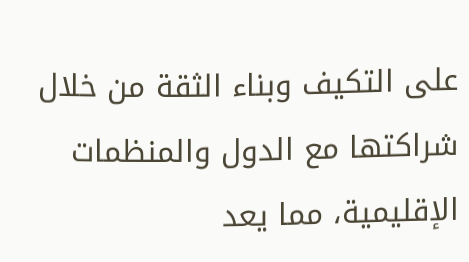على التكيف وبناء الثقة من خلال شراكتها مع الدول والمنظمات الإقليمية، مما يعد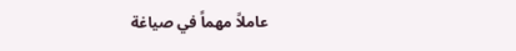عاملاً مهماً في صياغة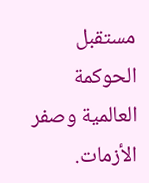مستقبل الحوكمة العالمية وصفر الأزمات.